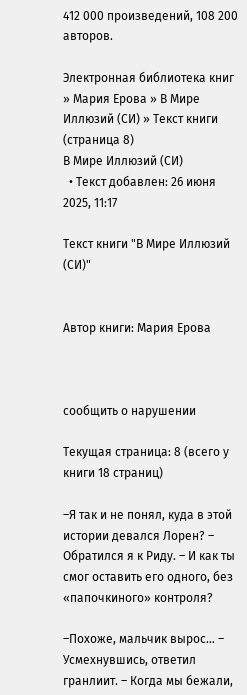412 000 произведений, 108 200 авторов.

Электронная библиотека книг » Мария Ерова » В Мире Иллюзий (СИ) » Текст книги (страница 8)
В Мире Иллюзий (СИ)
  • Текст добавлен: 26 июня 2025, 11:17

Текст книги "В Мире Иллюзий (СИ)"


Автор книги: Мария Ерова



сообщить о нарушении

Текущая страница: 8 (всего у книги 18 страниц)

–Я так и не понял, куда в этой истории девался Лорен? – Обратился я к Риду. – И как ты смог оставить его одного, без «папочкиного» контроля?

–Похоже, мальчик вырос… – Усмехнувшись, ответил гранлиит. – Когда мы бежали,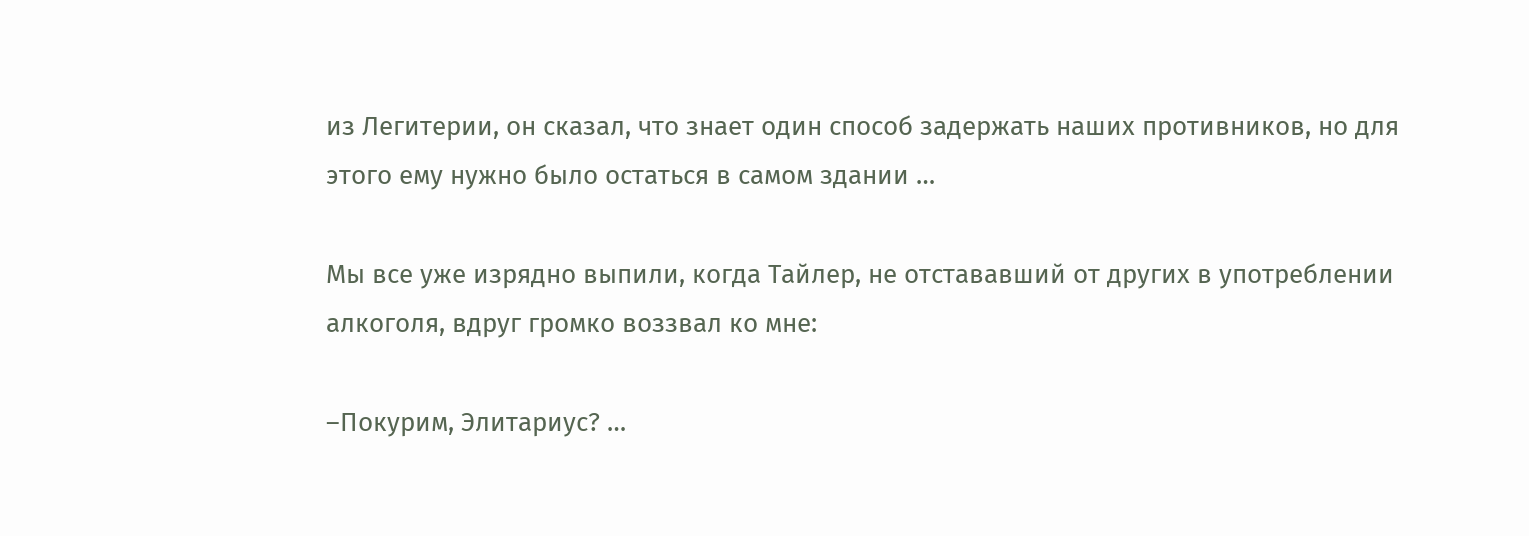из Легитерии, он сказал, что знает один способ задержать наших противников, но для этого ему нужно было остаться в самом здании …

Мы все уже изрядно выпили, когда Тайлер, не отстававший от других в употреблении алкоголя, вдруг громко воззвал ко мне:

–Покурим, Элитариус? …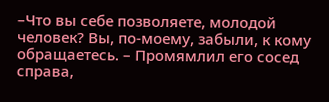–Что вы себе позволяете, молодой человек? Вы, по-моему, забыли, к кому обращаетесь. – Промямлил его сосед справа,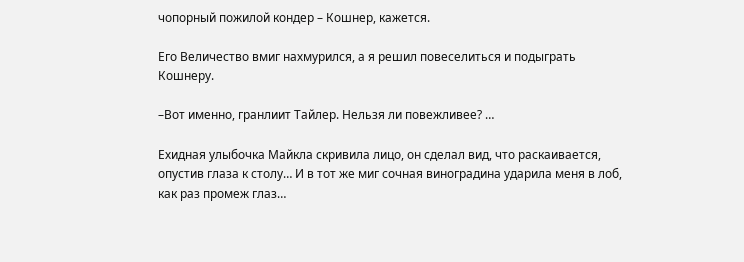чопорный пожилой кондер – Кошнер, кажется.

Его Величество вмиг нахмурился, а я решил повеселиться и подыграть Кошнеру.

–Вот именно, гранлиит Тайлер. Нельзя ли повежливее? …

Ехидная улыбочка Майкла скривила лицо, он сделал вид, что раскаивается, опустив глаза к столу… И в тот же миг сочная виноградина ударила меня в лоб, как раз промеж глаз…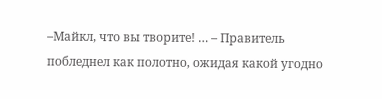–Майкл, что вы творите! … – Правитель побледнел как полотно, ожидая какой угодно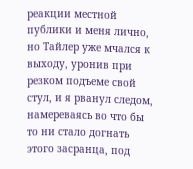реакции местной публики и меня лично, но Тайлер уже мчался к выходу, уронив при резком подъеме свой стул, и я рванул следом, намереваясь во что бы то ни стало догнать этого засранца, под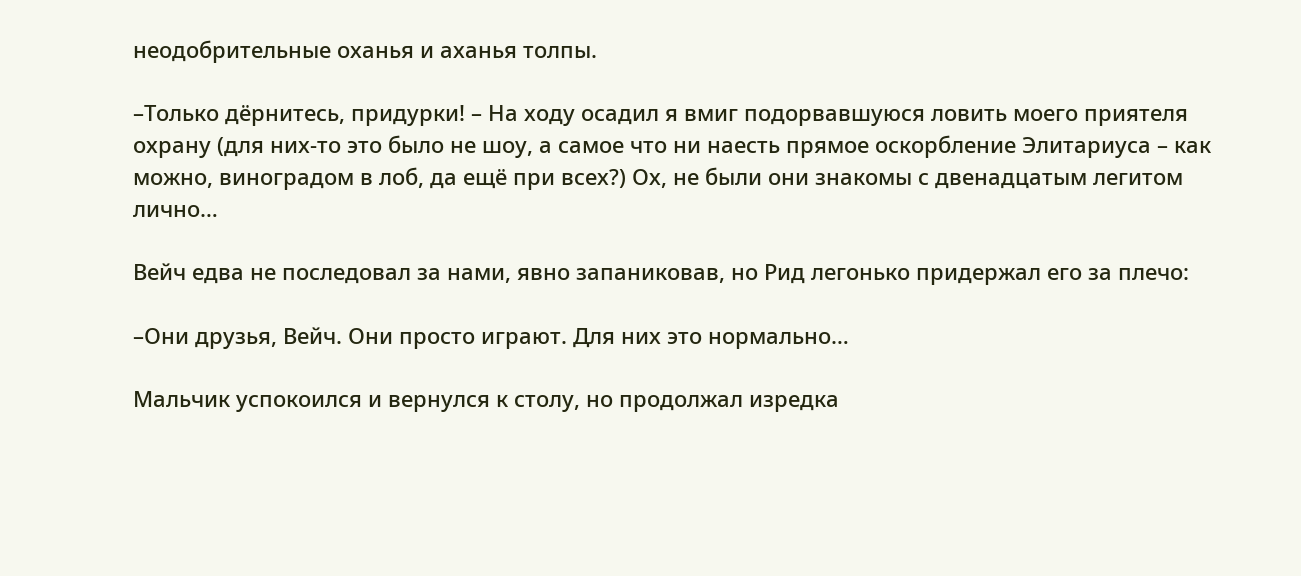неодобрительные оханья и аханья толпы.

–Только дёрнитесь, придурки! – На ходу осадил я вмиг подорвавшуюся ловить моего приятеля охрану (для них-то это было не шоу, а самое что ни наесть прямое оскорбление Элитариуса – как можно, виноградом в лоб, да ещё при всех?) Ох, не были они знакомы с двенадцатым легитом лично…

Вейч едва не последовал за нами, явно запаниковав, но Рид легонько придержал его за плечо:

–Они друзья, Вейч. Они просто играют. Для них это нормально…

Мальчик успокоился и вернулся к столу, но продолжал изредка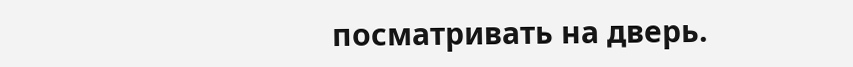посматривать на дверь.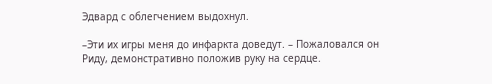Эдвард с облегчением выдохнул.

–Эти их игры меня до инфаркта доведут. – Пожаловался он Риду, демонстративно положив руку на сердце.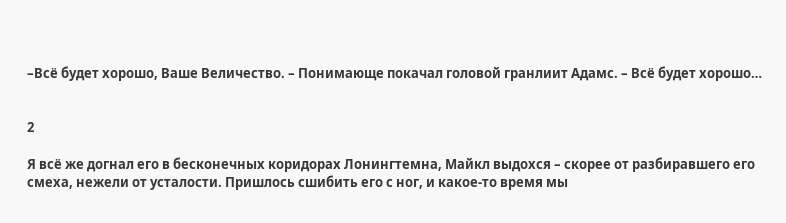–Всё будет хорошо, Ваше Величество. – Понимающе покачал головой гранлиит Адамс. – Всё будет хорошо…


2

Я всё же догнал его в бесконечных коридорах Лонингтемна, Майкл выдохся – скорее от разбиравшего его смеха, нежели от усталости. Пришлось сшибить его с ног, и какое-то время мы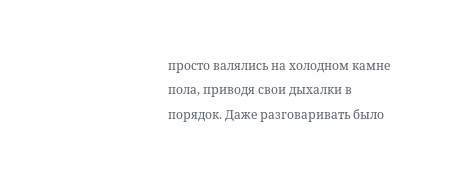просто валялись на холодном камне пола, приводя свои дыхалки в порядок. Даже разговаривать было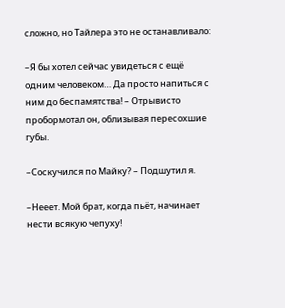сложно, но Тайлера это не останавливало:

–Я бы хотел сейчас увидеться с ещё одним человеком… Да просто напиться с ним до беспамятства! – Отрывисто пробормотал он, облизывая пересохшие губы.

–Соскучился по Майку? – Подшутил я.

–Нееет. Мой брат, когда пьёт, начинает нести всякую чепуху!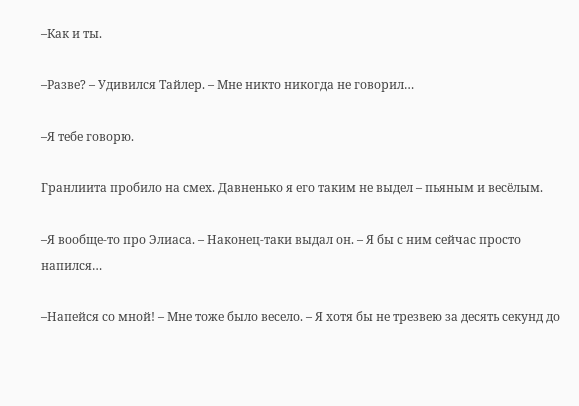–Как и ты.

–Разве? – Удивился Тайлер. – Мне никто никогда не говорил…

–Я тебе говорю.

Гранлиита пробило на смех. Давненько я его таким не выдел – пьяным и весёлым.

–Я вообще-то про Элиаса. – Наконец-таки выдал он. – Я бы с ним сейчас просто напился…

–Напейся со мной! – Мне тоже было весело. – Я хотя бы не трезвею за десять секунд до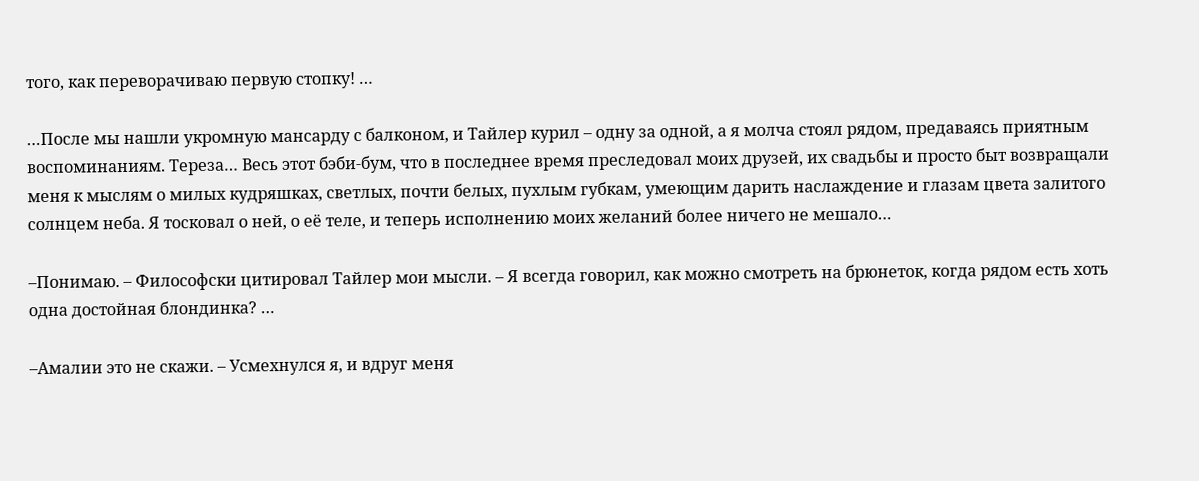того, как переворачиваю первую стопку! …

…После мы нашли укромную мансарду с балконом, и Тайлер курил – одну за одной, а я молча стоял рядом, предаваясь приятным воспоминаниям. Тереза… Весь этот бэби-бум, что в последнее время преследовал моих друзей, их свадьбы и просто быт возвращали меня к мыслям о милых кудряшках, светлых, почти белых, пухлым губкам, умеющим дарить наслаждение и глазам цвета залитого солнцем неба. Я тосковал о ней, о её теле, и теперь исполнению моих желаний более ничего не мешало…

–Понимаю. – Философски цитировал Тайлер мои мысли. – Я всегда говорил, как можно смотреть на брюнеток, когда рядом есть хоть одна достойная блондинка? …

–Амалии это не скажи. – Усмехнулся я, и вдруг меня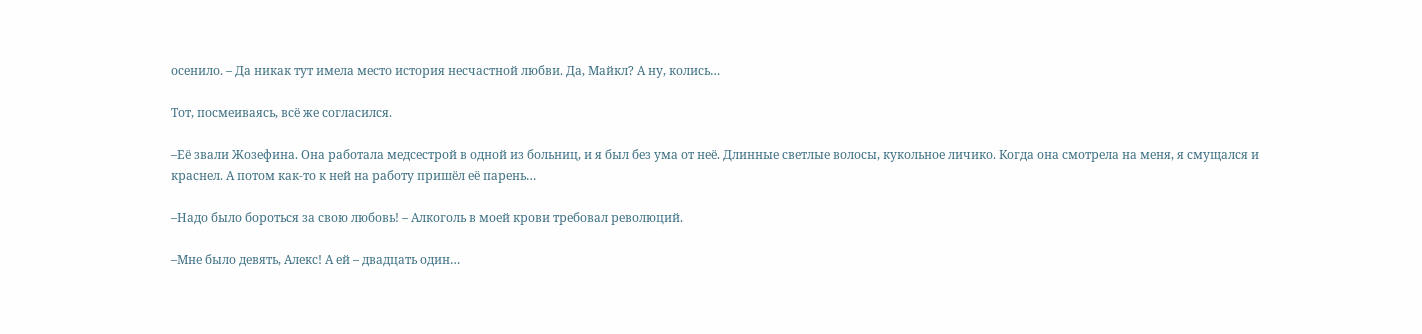осенило. – Да никак тут имела место история несчастной любви. Да, Майкл? А ну, колись…

Тот, посмеиваясь, всё же согласился.

–Её звали Жозефина. Она работала медсестрой в одной из больниц, и я был без ума от неё. Длинные светлые волосы, кукольное личико. Когда она смотрела на меня, я смущался и краснел. А потом как-то к ней на работу пришёл её парень…

–Надо было бороться за свою любовь! – Алкоголь в моей крови требовал революций.

–Мне было девять, Алекс! А ей – двадцать один…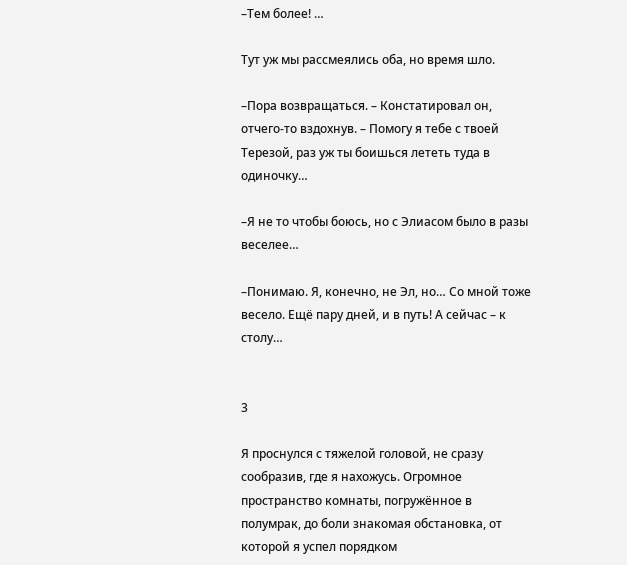–Тем более! …

Тут уж мы рассмеялись оба, но время шло.

–Пора возвращаться. – Констатировал он, отчего-то вздохнув. – Помогу я тебе с твоей Терезой, раз уж ты боишься лететь туда в одиночку…

–Я не то чтобы боюсь, но с Элиасом было в разы веселее…

–Понимаю. Я, конечно, не Эл, но… Со мной тоже весело. Ещё пару дней, и в путь! А сейчас – к столу…


3

Я проснулся с тяжелой головой, не сразу сообразив, где я нахожусь. Огромное пространство комнаты, погружённое в полумрак, до боли знакомая обстановка, от которой я успел порядком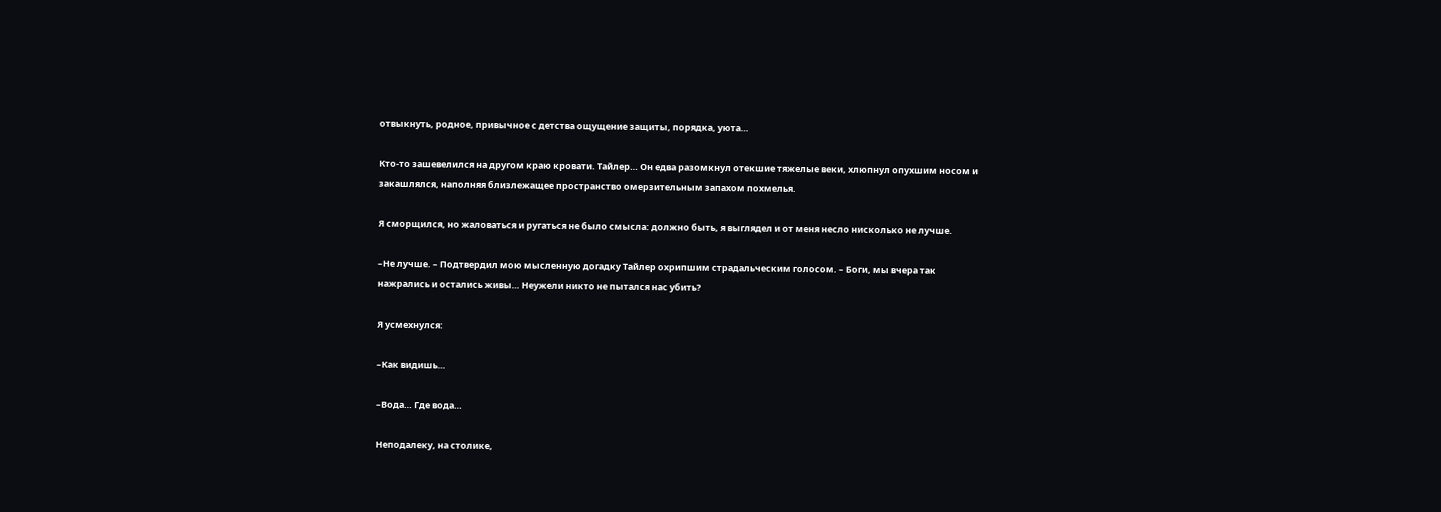отвыкнуть, родное, привычное с детства ощущение защиты, порядка, уюта…

Кто-то зашевелился на другом краю кровати. Тайлер… Он едва разомкнул отекшие тяжелые веки, хлюпнул опухшим носом и закашлялся, наполняя близлежащее пространство омерзительным запахом похмелья.

Я сморщился, но жаловаться и ругаться не было смысла: должно быть, я выглядел и от меня несло нисколько не лучше.

–Не лучше. – Подтвердил мою мысленную догадку Тайлер охрипшим страдальческим голосом. – Боги, мы вчера так нажрались и остались живы… Неужели никто не пытался нас убить?

Я усмехнулся:

–Как видишь…

–Вода… Где вода…

Неподалеку, на столике,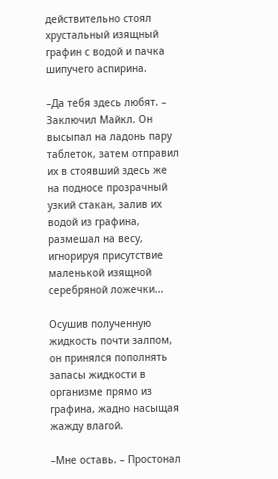действительно стоял хрустальный изящный графин с водой и пачка шипучего аспирина.

–Да тебя здесь любят. – Заключил Майкл. Он высыпал на ладонь пару таблеток, затем отправил их в стоявший здесь же на подносе прозрачный узкий стакан, залив их водой из графина, размешал на весу, игнорируя присутствие маленькой изящной серебряной ложечки...

Осушив полученную жидкость почти залпом, он принялся пополнять запасы жидкости в организме прямо из графина, жадно насыщая жажду влагой.

–Мне оставь. – Простонал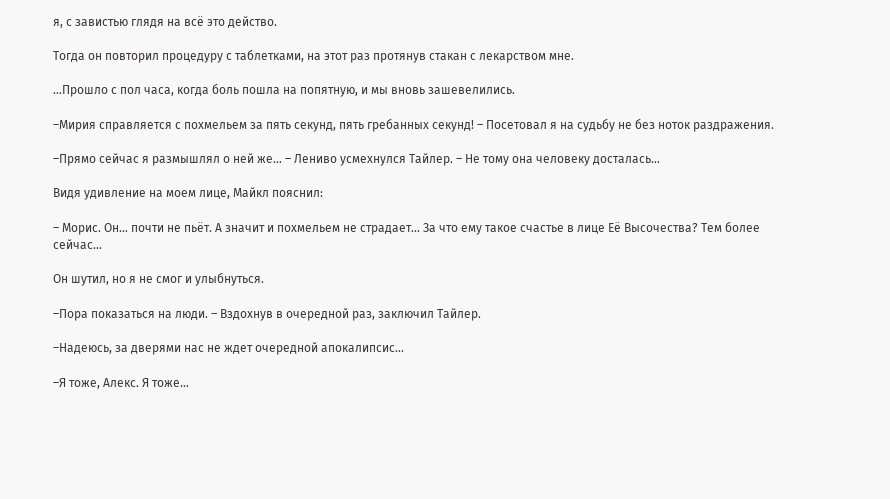я, с завистью глядя на всё это действо.

Тогда он повторил процедуру с таблетками, на этот раз протянув стакан с лекарством мне.

…Прошло с пол часа, когда боль пошла на попятную, и мы вновь зашевелились.

–Мирия справляется с похмельем за пять секунд, пять гребанных секунд! – Посетовал я на судьбу не без ноток раздражения.

–Прямо сейчас я размышлял о ней же… – Лениво усмехнулся Тайлер. – Не тому она человеку досталась…

Видя удивление на моем лице, Майкл пояснил:

– Морис. Он… почти не пьёт. А значит и похмельем не страдает… За что ему такое счастье в лице Её Высочества? Тем более сейчас…

Он шутил, но я не смог и улыбнуться.

–Пора показаться на люди. – Вздохнув в очередной раз, заключил Тайлер.

–Надеюсь, за дверями нас не ждет очередной апокалипсис…

–Я тоже, Алекс. Я тоже…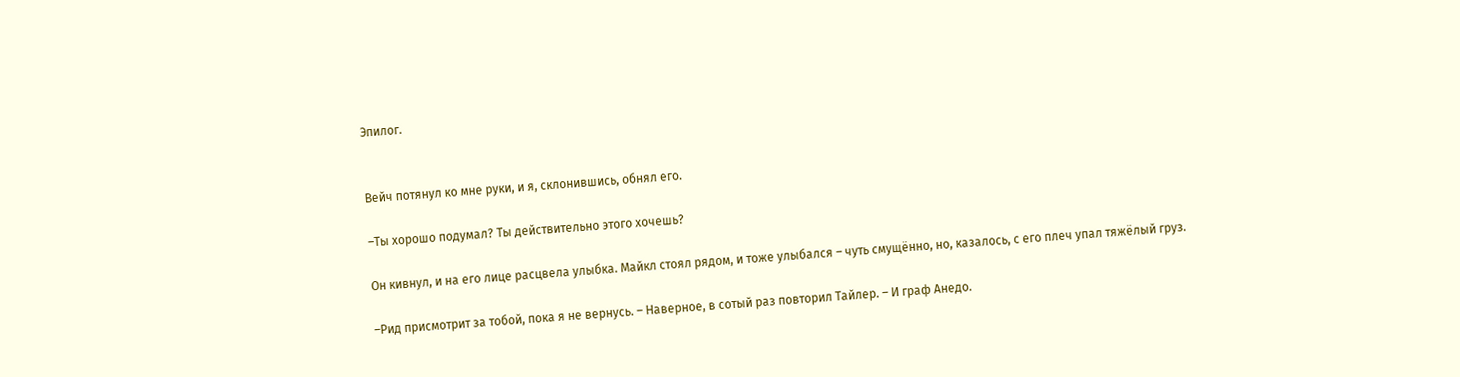Эпилог.


Вейч потянул ко мне руки, и я, склонившись, обнял его.

–Ты хорошо подумал? Ты действительно этого хочешь?

Он кивнул, и на его лице расцвела улыбка. Майкл стоял рядом, и тоже улыбался – чуть смущённо, но, казалось, с его плеч упал тяжёлый груз.

–Рид присмотрит за тобой, пока я не вернусь. – Наверное, в сотый раз повторил Тайлер. – И граф Анедо.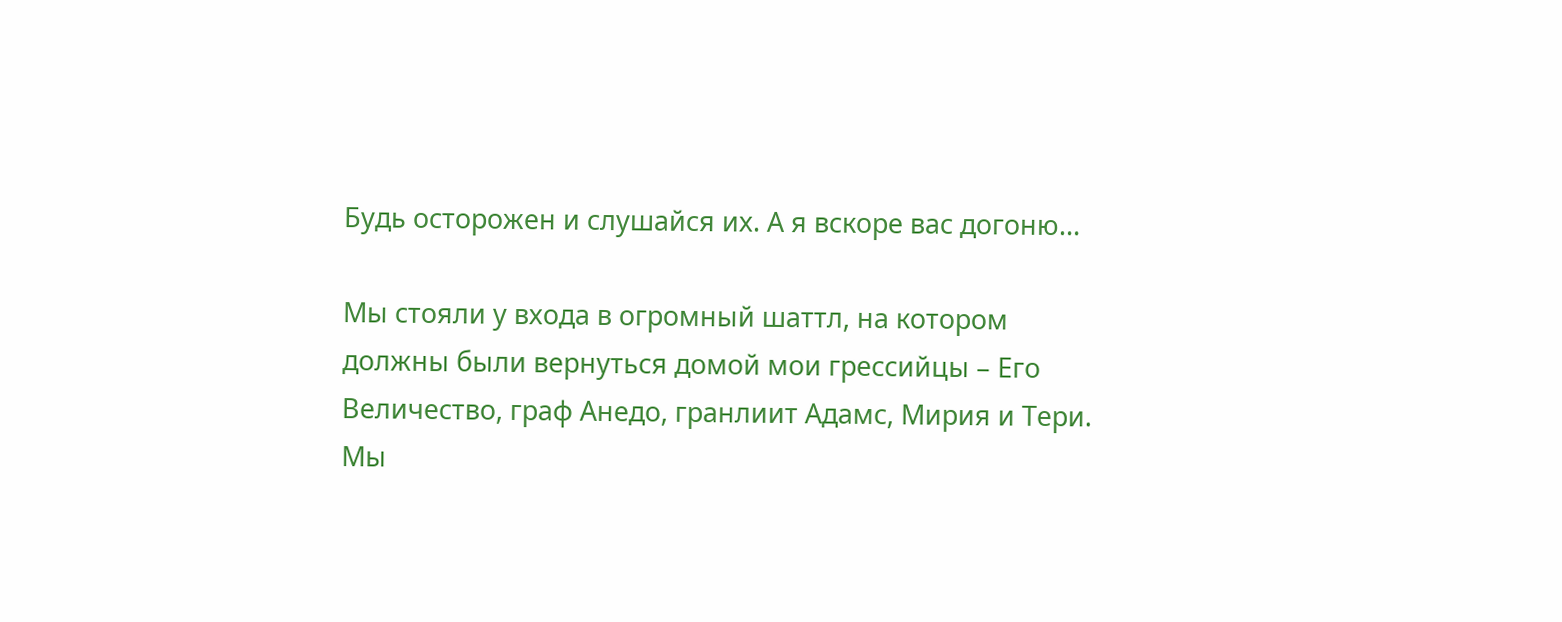Будь осторожен и слушайся их. А я вскоре вас догоню…

Мы стояли у входа в огромный шаттл, на котором должны были вернуться домой мои грессийцы – Его Величество, граф Анедо, гранлиит Адамс, Мирия и Тери. Мы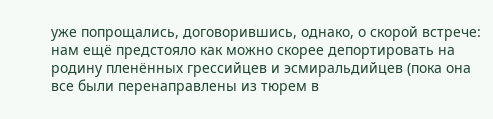уже попрощались, договорившись, однако, о скорой встрече: нам ещё предстояло как можно скорее депортировать на родину пленённых грессийцев и эсмиральдийцев (пока она все были перенаправлены из тюрем в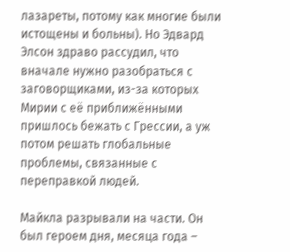лазареты, потому как многие были истощены и больны). Но Эдвард Элсон здраво рассудил, что вначале нужно разобраться с заговорщиками, из-за которых Мирии с её приближёнными пришлось бежать с Грессии, а уж потом решать глобальные проблемы, связанные с переправкой людей.

Майкла разрывали на части. Он был героем дня, месяца года –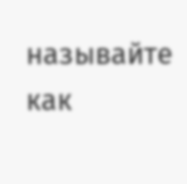называйте как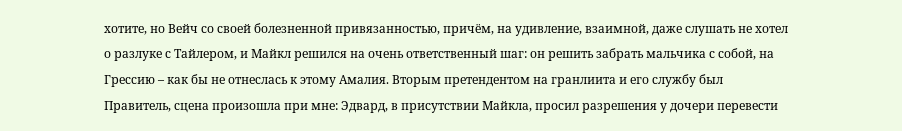хотите, но Вейч со своей болезненной привязанностью, причём, на удивление, взаимной, даже слушать не хотел о разлуке с Тайлером, и Майкл решился на очень ответственный шаг: он решить забрать мальчика с собой, на Грессию – как бы не отнеслась к этому Амалия. Вторым претендентом на гранлиита и его службу был Правитель, сцена произошла при мне: Эдвард, в присутствии Майкла, просил разрешения у дочери перевести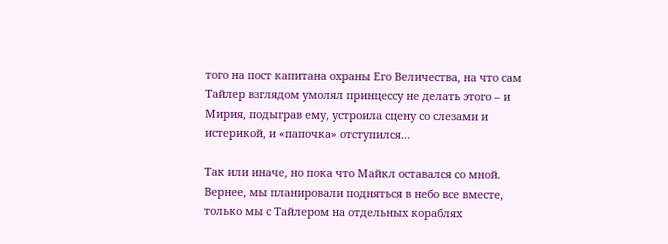того на пост капитана охраны Его Величества, на что сам Тайлер взглядом умолял принцессу не делать этого – и Мирия, подыграв ему, устроила сцену со слезами и истерикой, и «папочка» отступился…

Так или иначе, но пока что Майкл оставался со мной. Вернее, мы планировали подняться в небо все вместе, только мы с Тайлером на отдельных кораблях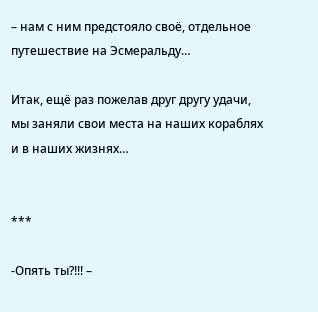– нам с ним предстояло своё, отдельное путешествие на Эсмеральду…

Итак, ещё раз пожелав друг другу удачи, мы заняли свои места на наших кораблях и в наших жизнях…


***

-Опять ты?!!! –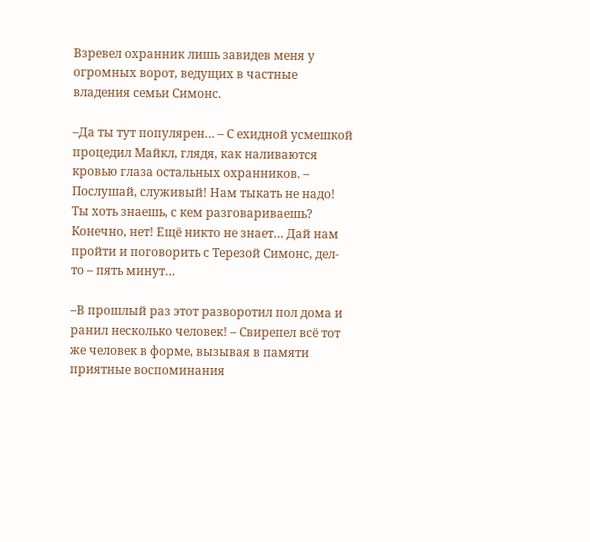Взревел охранник лишь завидев меня у огромных ворот, ведущих в частные владения семьи Симонс.

–Да ты тут популярен… – С ехидной усмешкой процедил Майкл, глядя, как наливаются кровью глаза остальных охранников. – Послушай, служивый! Нам тыкать не надо! Ты хоть знаешь, с кем разговариваешь? Конечно, нет! Ещё никто не знает… Дай нам пройти и поговорить с Терезой Симонс, дел-то – пять минут…

–В прошлый раз этот разворотил пол дома и ранил несколько человек! – Свирепел всё тот же человек в форме, вызывая в памяти приятные воспоминания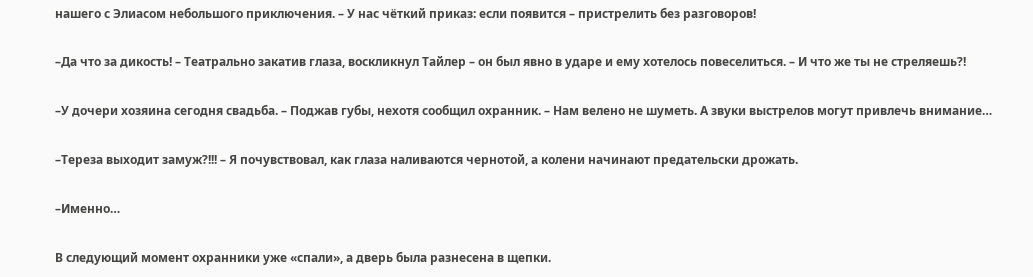нашего с Элиасом небольшого приключения. – У нас чёткий приказ: если появится – пристрелить без разговоров!

–Да что за дикость! – Театрально закатив глаза, воскликнул Тайлер – он был явно в ударе и ему хотелось повеселиться. – И что же ты не стреляешь?!

–У дочери хозяина сегодня свадьба. – Поджав губы, нехотя сообщил охранник. – Нам велено не шуметь. А звуки выстрелов могут привлечь внимание…

–Тереза выходит замуж?!!! – Я почувствовал, как глаза наливаются чернотой, а колени начинают предательски дрожать.

–Именно…

В следующий момент охранники уже «спали», а дверь была разнесена в щепки.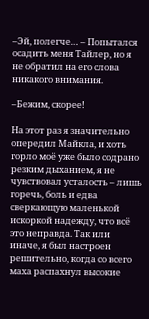–Эй, полегче… – Попытался осадить меня Тайлер, но я не обратил на его слова никакого внимания.

–Бежим, скорее!

На этот раз я значительно опередил Майкла, и хоть горло моё уже было содрано резким дыханием, я не чувствовал усталость – лишь горечь, боль и едва сверкающую маленькой искоркой надежду, что всё это неправда. Так или иначе, я был настроен решительно, когда со всего маха распахнул высокие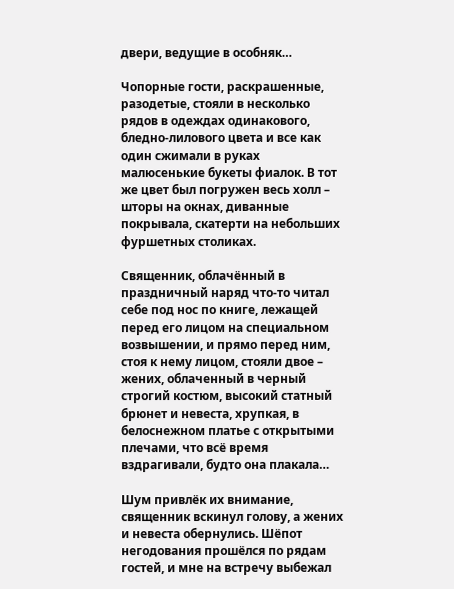двери, ведущие в особняк…

Чопорные гости, раскрашенные, разодетые, стояли в несколько рядов в одеждах одинакового, бледно-лилового цвета и все как один сжимали в руках малюсенькие букеты фиалок. В тот же цвет был погружен весь холл – шторы на окнах, диванные покрывала, скатерти на небольших фуршетных столиках.

Священник, облачённый в праздничный наряд что-то читал себе под нос по книге, лежащей перед его лицом на специальном возвышении, и прямо перед ним, стоя к нему лицом, стояли двое – жених, облаченный в черный строгий костюм, высокий статный брюнет и невеста, хрупкая, в белоснежном платье с открытыми плечами, что всё время вздрагивали, будто она плакала…

Шум привлёк их внимание, священник вскинул голову, а жених и невеста обернулись. Шёпот негодования прошёлся по рядам гостей, и мне на встречу выбежал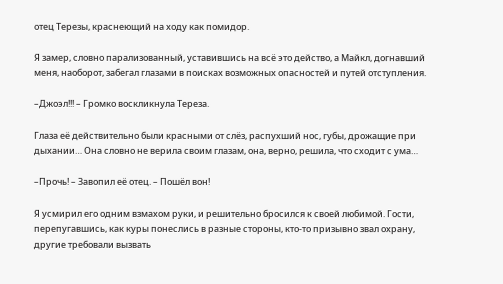отец Терезы, краснеющий на ходу как помидор.

Я замер, словно парализованный, уставившись на всё это действо, а Майкл, догнавший меня, наоборот, забегал глазами в поисках возможных опасностей и путей отступления.

–Джоэл!!! – Громко воскликнула Тереза.

Глаза её действительно были красными от слёз, распухший нос, губы, дрожащие при дыхании… Она словно не верила своим глазам, она, верно, решила, что сходит с ума…

–Прочь! – Завопил её отец. – Пошёл вон!

Я усмирил его одним взмахом руки, и решительно бросился к своей любимой. Гости, перепугавшись, как куры понеслись в разные стороны, кто-то призывно звал охрану, другие требовали вызвать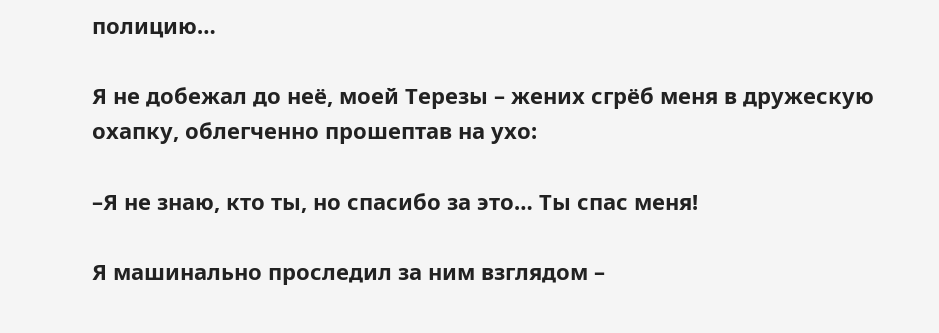полицию…

Я не добежал до неё, моей Терезы – жених сгрёб меня в дружескую охапку, облегченно прошептав на ухо:

–Я не знаю, кто ты, но спасибо за это… Ты спас меня!

Я машинально проследил за ним взглядом –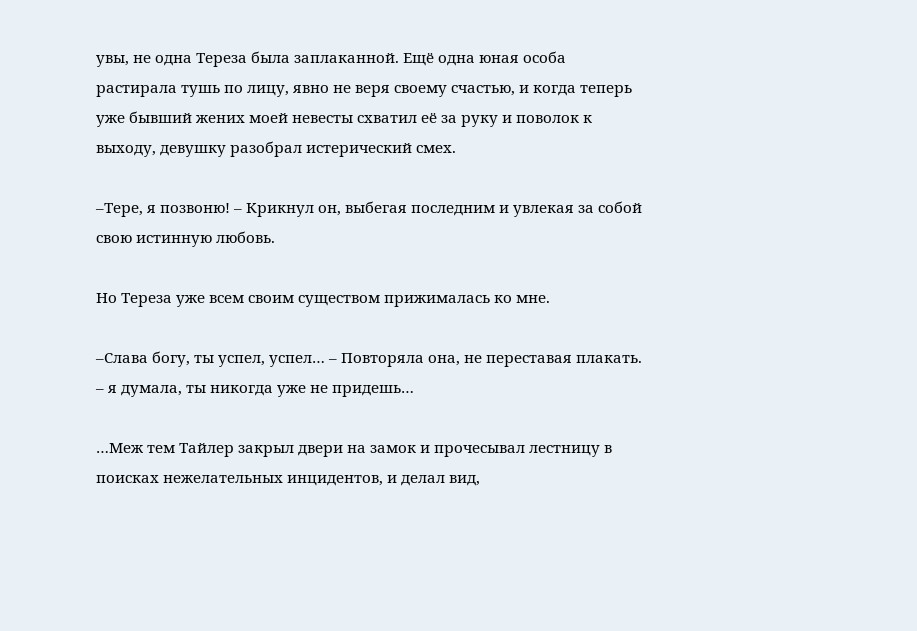увы, не одна Тереза была заплаканной. Ещё одна юная особа растирала тушь по лицу, явно не веря своему счастью, и когда теперь уже бывший жених моей невесты схватил её за руку и поволок к выходу, девушку разобрал истерический смех.

–Тере, я позвоню! – Крикнул он, выбегая последним и увлекая за собой свою истинную любовь.

Но Тереза уже всем своим существом прижималась ко мне.

–Слава богу, ты успел, успел… – Повторяла она, не переставая плакать. – я думала, ты никогда уже не придешь…

…Меж тем Тайлер закрыл двери на замок и прочесывал лестницу в поисках нежелательных инцидентов, и делал вид,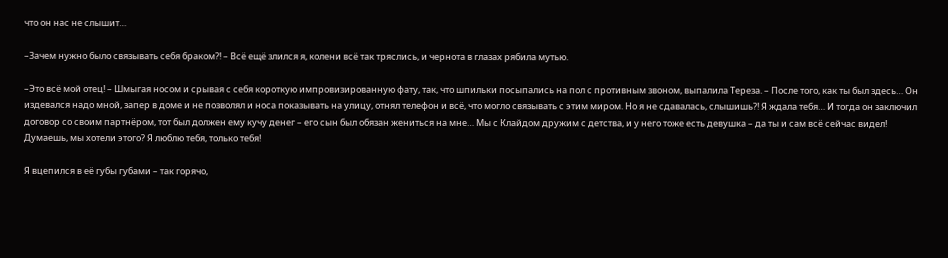что он нас не слышит…

–Зачем нужно было связывать себя браком?! – Всё ещё злился я, колени всё так тряслись, и чернота в глазах рябила мутью.

–Это всё мой отец! – Шмыгая носом и срывая с себя короткую импровизированную фату, так, что шпильки посыпались на пол с противным звоном, выпалила Тереза. – После того, как ты был здесь… Он издевался надо мной, запер в доме и не позволял и носа показывать на улицу, отнял телефон и всё, что могло связывать с этим миром. Но я не сдавалась, слышишь?! Я ждала тебя… И тогда он заключил договор со своим партнёром, тот был должен ему кучу денег – его сын был обязан жениться на мне… Мы с Клайдом дружим с детства, и у него тоже есть девушка – да ты и сам всё сейчас видел! Думаешь, мы хотели этого? Я люблю тебя, только тебя!

Я вцепился в её губы губами – так горячо,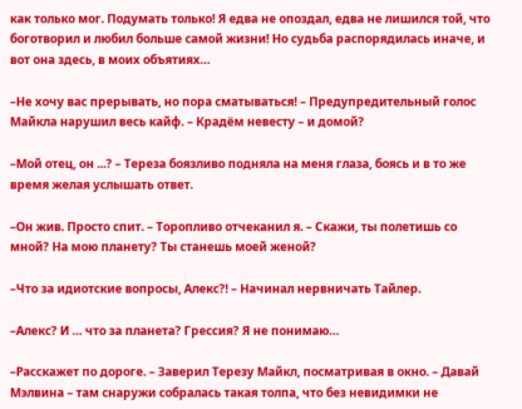как только мог. Подумать только! Я едва не опоздал, едва не лишился той, что боготворил и любил больше самой жизни! Но судьба распорядилась иначе, и вот она здесь, в моих объятиях…

–Не хочу вас прерывать, но пора сматываться! – Предупредительный голос Майкла нарушил весь кайф. – Крадём невесту – и домой?

–Мой отец, он ...? – Тереза боязливо подняла на меня глаза, боясь и в то же время желая услышать ответ.

–Он жив. Просто спит. – Торопливо отчеканил я. – Скажи, ты полетишь со мной? На мою планету? Ты станешь моей женой?

–Что за идиотские вопросы, Алекс?! – Начинал нервничать Тайлер.

–Алекс? И … что за планета? Грессия? Я не понимаю…

–Расскажет по дороге. – Заверил Терезу Майкл, посматривая в окно. – Давай Мэлвина – там снаружи собралась такая толпа, что без невидимки не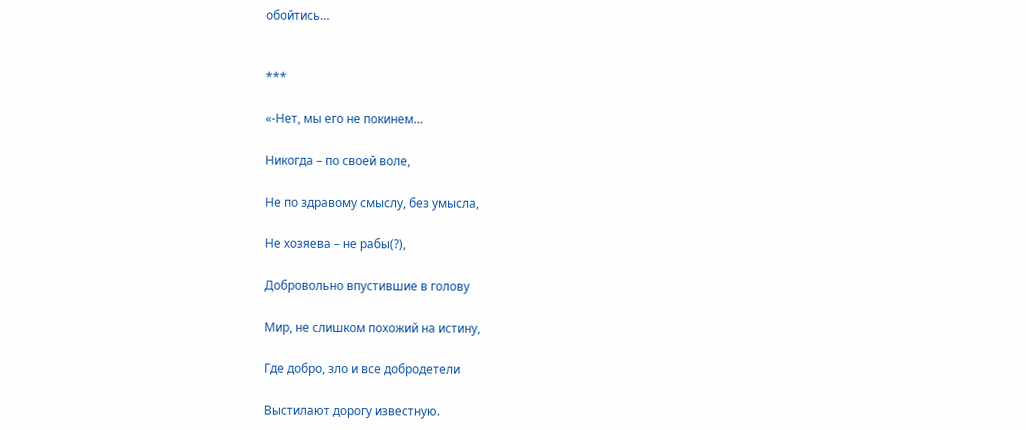обойтись…


***

«-Нет, мы его не покинем…

Никогда – по своей воле,

Не по здравому смыслу, без умысла,

Не хозяева – не рабы(?),

Добровольно впустившие в голову

Мир, не слишком похожий на истину,

Где добро, зло и все добродетели

Выстилают дорогу известную.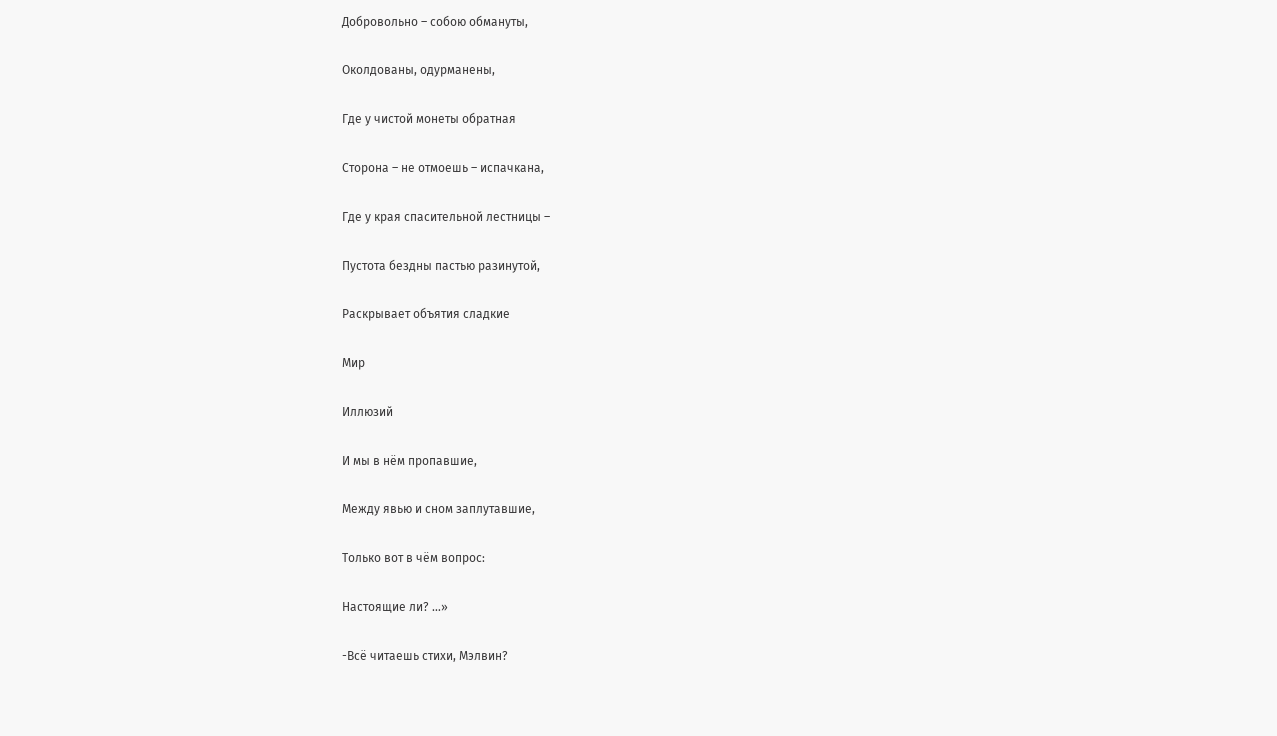Добровольно – собою обмануты,

Околдованы, одурманены,

Где у чистой монеты обратная

Сторона – не отмоешь – испачкана,

Где у края спасительной лестницы –

Пустота бездны пастью разинутой,

Раскрывает объятия сладкие

Мир

Иллюзий

И мы в нём пропавшие,

Между явью и сном заплутавшие,

Только вот в чём вопрос:

Настоящие ли? …»

-Всё читаешь стихи, Мэлвин?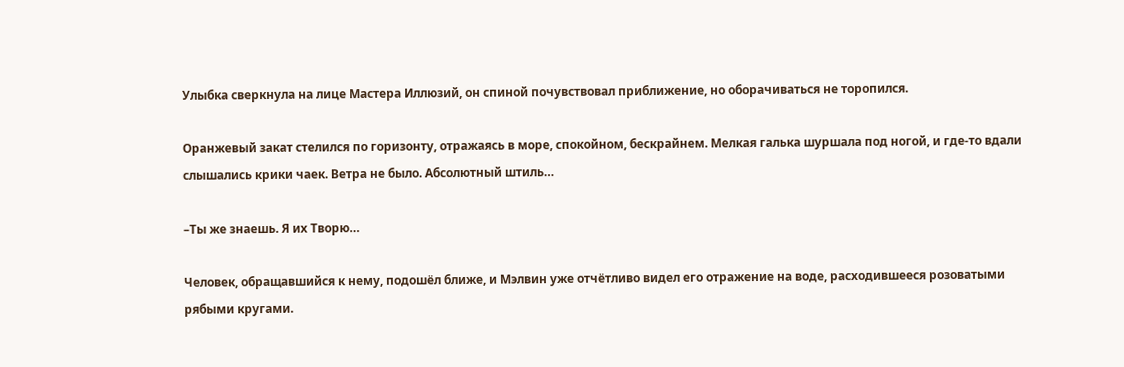Улыбка сверкнула на лице Мастера Иллюзий, он спиной почувствовал приближение, но оборачиваться не торопился.

Оранжевый закат стелился по горизонту, отражаясь в море, спокойном, бескрайнем. Мелкая галька шуршала под ногой, и где-то вдали слышались крики чаек. Ветра не было. Абсолютный штиль…

–Ты же знаешь. Я их Творю…

Человек, обращавшийся к нему, подошёл ближе, и Мэлвин уже отчётливо видел его отражение на воде, расходившееся розоватыми рябыми кругами.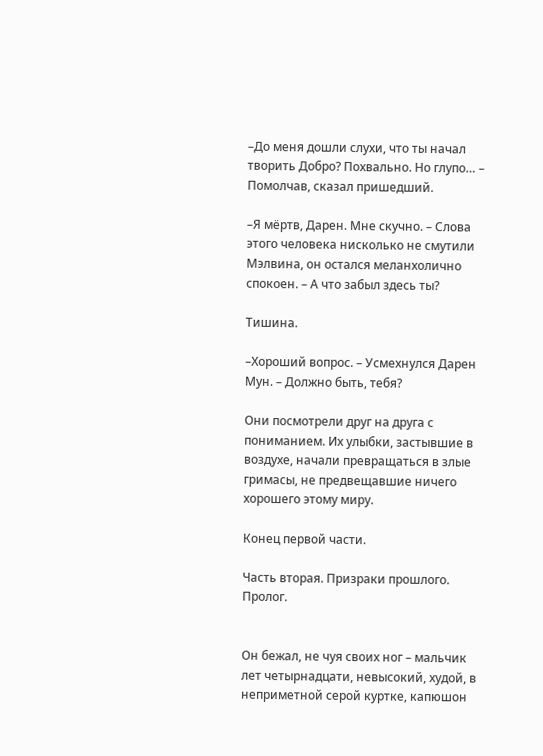–До меня дошли слухи, что ты начал творить Добро? Похвально. Но глупо… – Помолчав, сказал пришедший.

–Я мёртв, Дарен. Мне скучно. – Слова этого человека нисколько не смутили Мэлвина, он остался меланхолично спокоен. – А что забыл здесь ты?

Тишина.

–Хороший вопрос. – Усмехнулся Дарен Мун. – Должно быть, тебя?

Они посмотрели друг на друга с пониманием. Их улыбки, застывшие в воздухе, начали превращаться в злые гримасы, не предвещавшие ничего хорошего этому миру.

Конец первой части.

Часть вторая. Призраки прошлого. Пролог.


Он бежал, не чуя своих ног – мальчик лет четырнадцати, невысокий, худой, в неприметной серой куртке, капюшон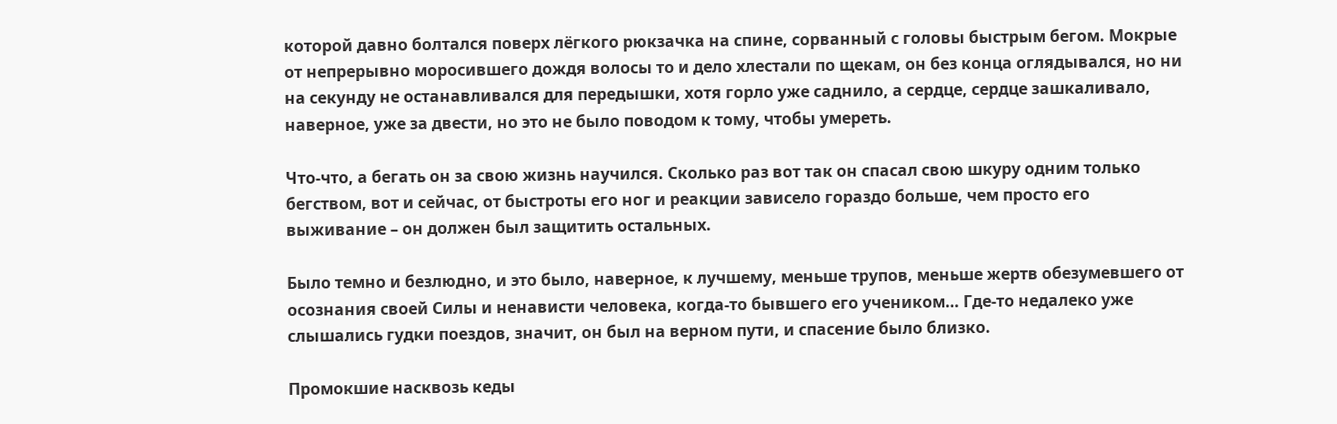которой давно болтался поверх лёгкого рюкзачка на спине, сорванный с головы быстрым бегом. Мокрые от непрерывно моросившего дождя волосы то и дело хлестали по щекам, он без конца оглядывался, но ни на секунду не останавливался для передышки, хотя горло уже саднило, а сердце, сердце зашкаливало, наверное, уже за двести, но это не было поводом к тому, чтобы умереть.

Что-что, а бегать он за свою жизнь научился. Сколько раз вот так он спасал свою шкуру одним только бегством, вот и сейчас, от быстроты его ног и реакции зависело гораздо больше, чем просто его выживание – он должен был защитить остальных.

Было темно и безлюдно, и это было, наверное, к лучшему, меньше трупов, меньше жертв обезумевшего от осознания своей Силы и ненависти человека, когда-то бывшего его учеником… Где-то недалеко уже слышались гудки поездов, значит, он был на верном пути, и спасение было близко.

Промокшие насквозь кеды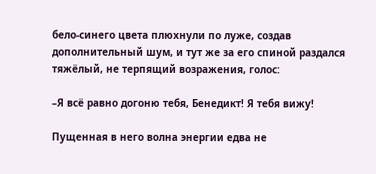бело-синего цвета плюхнули по луже, создав дополнительный шум, и тут же за его спиной раздался тяжёлый, не терпящий возражения, голос:

–Я всё равно догоню тебя, Бенедикт! Я тебя вижу!

Пущенная в него волна энергии едва не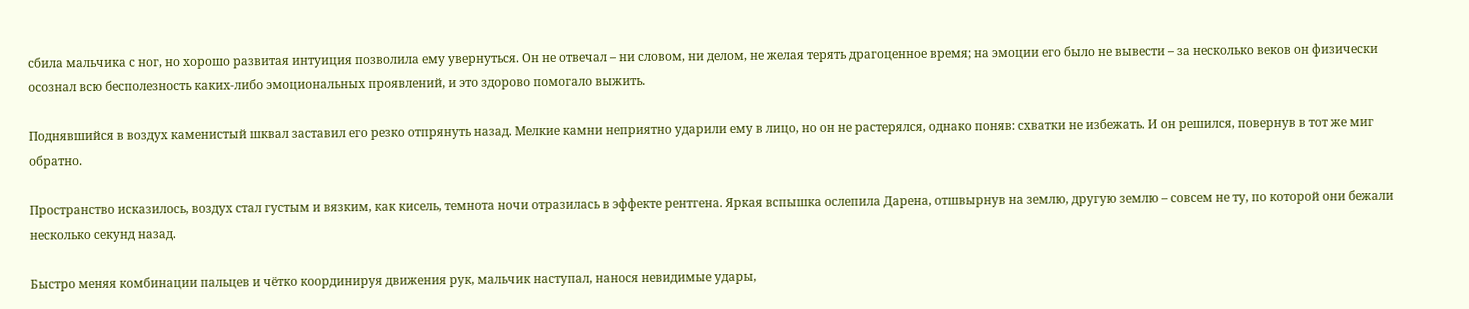сбила мальчика с ног, но хорошо развитая интуиция позволила ему увернуться. Он не отвечал – ни словом, ни делом, не желая терять драгоценное время; на эмоции его было не вывести – за несколько веков он физически осознал всю бесполезность каких-либо эмоциональных проявлений, и это здорово помогало выжить.

Поднявшийся в воздух каменистый шквал заставил его резко отпрянуть назад. Мелкие камни неприятно ударили ему в лицо, но он не растерялся, однако поняв: схватки не избежать. И он решился, повернув в тот же миг обратно.

Пространство исказилось, воздух стал густым и вязким, как кисель, темнота ночи отразилась в эффекте рентгена. Яркая вспышка ослепила Дарена, отшвырнув на землю, другую землю – совсем не ту, по которой они бежали несколько секунд назад.

Быстро меняя комбинации пальцев и чётко координируя движения рук, мальчик наступал, нанося невидимые удары,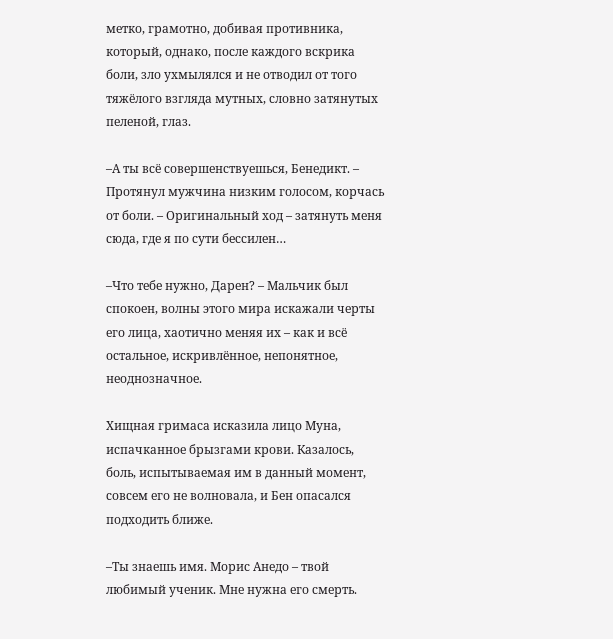метко, грамотно, добивая противника, который, однако, после каждого вскрика боли, зло ухмылялся и не отводил от того тяжёлого взгляда мутных, словно затянутых пеленой, глаз.

–А ты всё совершенствуешься, Бенедикт. – Протянул мужчина низким голосом, корчась от боли. – Оригинальный ход – затянуть меня сюда, где я по сути бессилен…

–Что тебе нужно, Дарен? – Мальчик был спокоен, волны этого мира искажали черты его лица, хаотично меняя их – как и всё остальное, искривлённое, непонятное, неоднозначное.

Хищная гримаса исказила лицо Муна, испачканное брызгами крови. Казалось, боль, испытываемая им в данный момент, совсем его не волновала, и Бен опасался подходить ближе.

–Ты знаешь имя. Морис Анедо – твой любимый ученик. Мне нужна его смерть.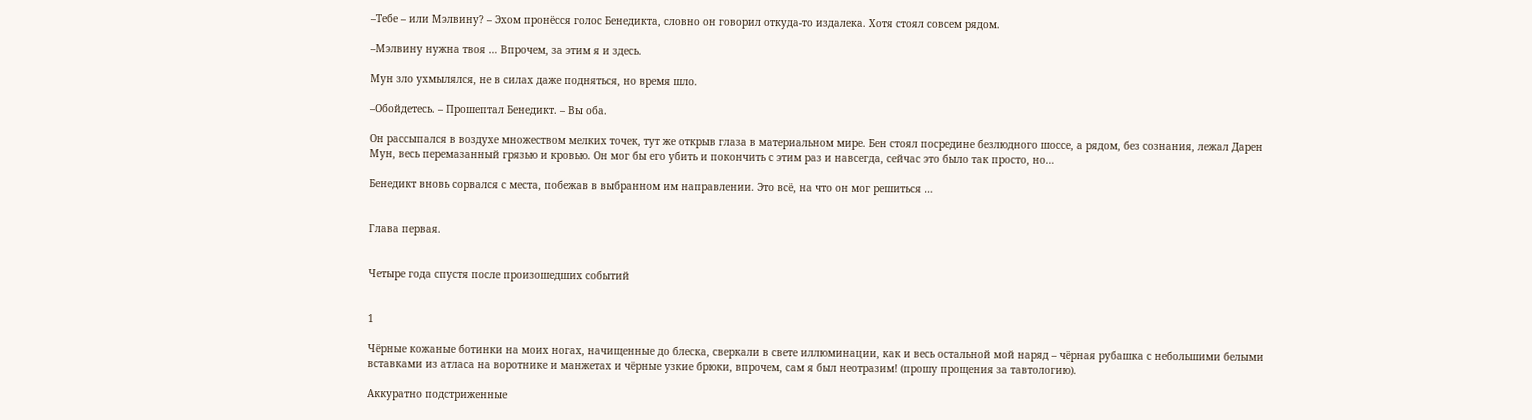–Тебе – или Мэлвину? – Эхом пронёсся голос Бенедикта, словно он говорил откуда-то издалека. Хотя стоял совсем рядом.

–Мэлвину нужна твоя … Впрочем, за этим я и здесь.

Мун зло ухмылялся, не в силах даже подняться, но время шло.

–Обойдетесь. – Прошептал Бенедикт. – Вы оба.

Он рассыпался в воздухе множеством мелких точек, тут же открыв глаза в материальном мире. Бен стоял посредине безлюдного шоссе, а рядом, без сознания, лежал Дарен Мун, весь перемазанный грязью и кровью. Он мог бы его убить и покончить с этим раз и навсегда, сейчас это было так просто, но…

Бенедикт вновь сорвался с места, побежав в выбранном им направлении. Это всё, на что он мог решиться …


Глава первая.


Четыре года спустя после произошедших событий


1

Чёрные кожаные ботинки на моих ногах, начищенные до блеска, сверкали в свете иллюминации, как и весь остальной мой наряд – чёрная рубашка с небольшими белыми вставками из атласа на воротнике и манжетах и чёрные узкие брюки, впрочем, сам я был неотразим! (прошу прощения за тавтологию).

Аккуратно подстриженные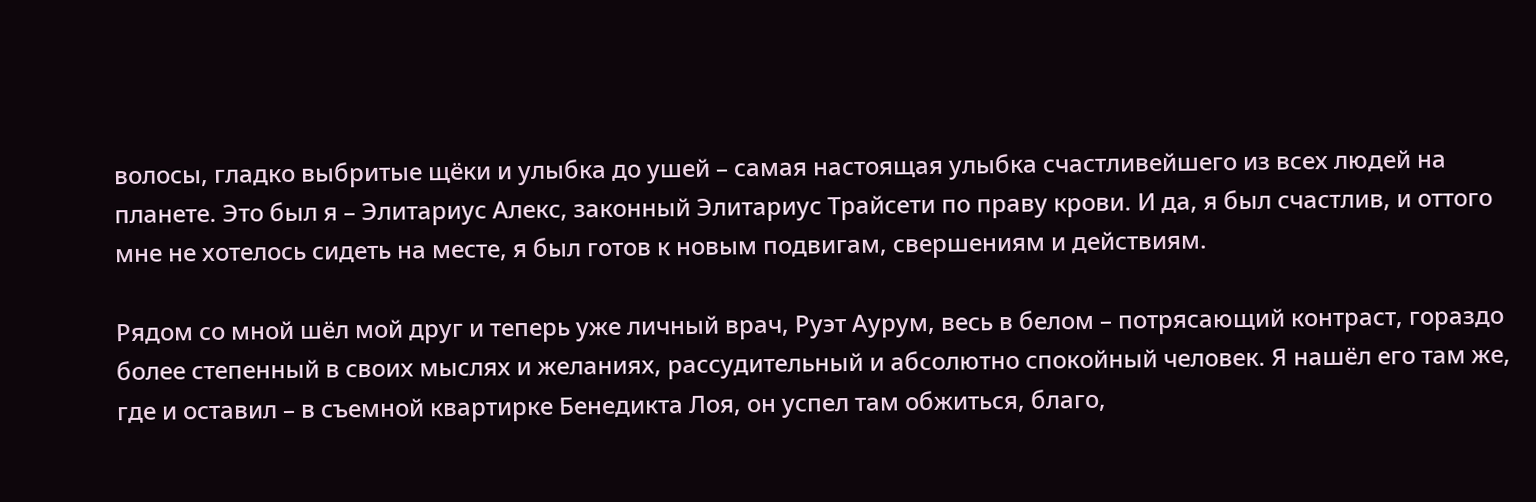волосы, гладко выбритые щёки и улыбка до ушей – самая настоящая улыбка счастливейшего из всех людей на планете. Это был я – Элитариус Алекс, законный Элитариус Трайсети по праву крови. И да, я был счастлив, и оттого мне не хотелось сидеть на месте, я был готов к новым подвигам, свершениям и действиям.

Рядом со мной шёл мой друг и теперь уже личный врач, Руэт Аурум, весь в белом – потрясающий контраст, гораздо более степенный в своих мыслях и желаниях, рассудительный и абсолютно спокойный человек. Я нашёл его там же, где и оставил – в съемной квартирке Бенедикта Лоя, он успел там обжиться, благо,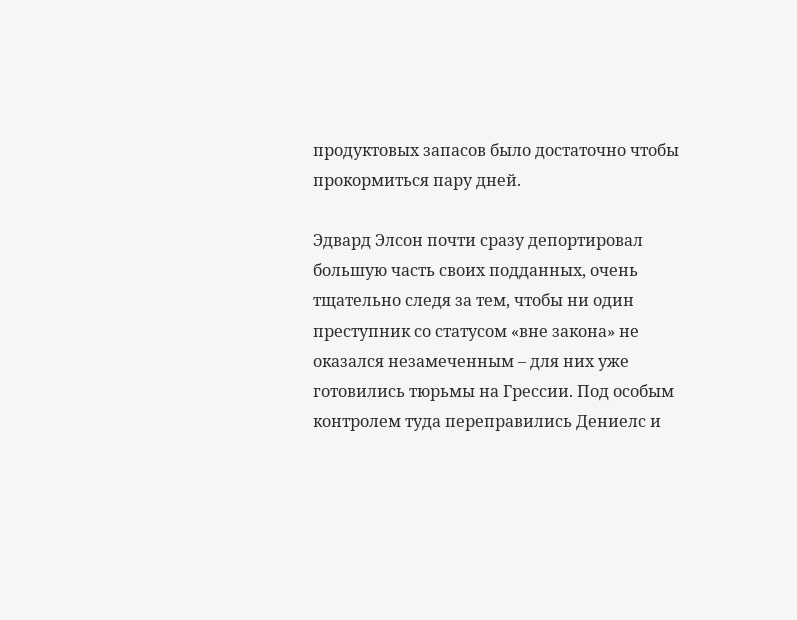продуктовых запасов было достаточно чтобы прокормиться пару дней.

Эдвард Элсон почти сразу депортировал большую часть своих подданных, очень тщательно следя за тем, чтобы ни один преступник со статусом «вне закона» не оказался незамеченным – для них уже готовились тюрьмы на Грессии. Под особым контролем туда переправились Дениелс и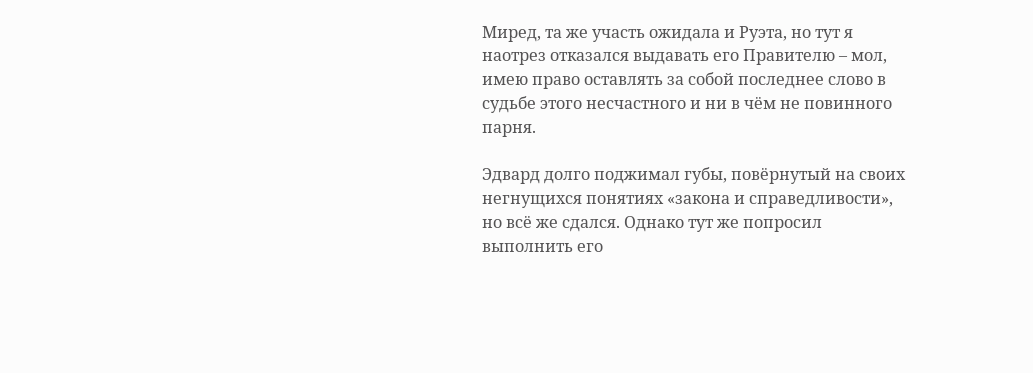Миред, та же участь ожидала и Руэта, но тут я наотрез отказался выдавать его Правителю – мол, имею право оставлять за собой последнее слово в судьбе этого несчастного и ни в чём не повинного парня.

Эдвард долго поджимал губы, повёрнутый на своих негнущихся понятиях «закона и справедливости», но всё же сдался. Однако тут же попросил выполнить его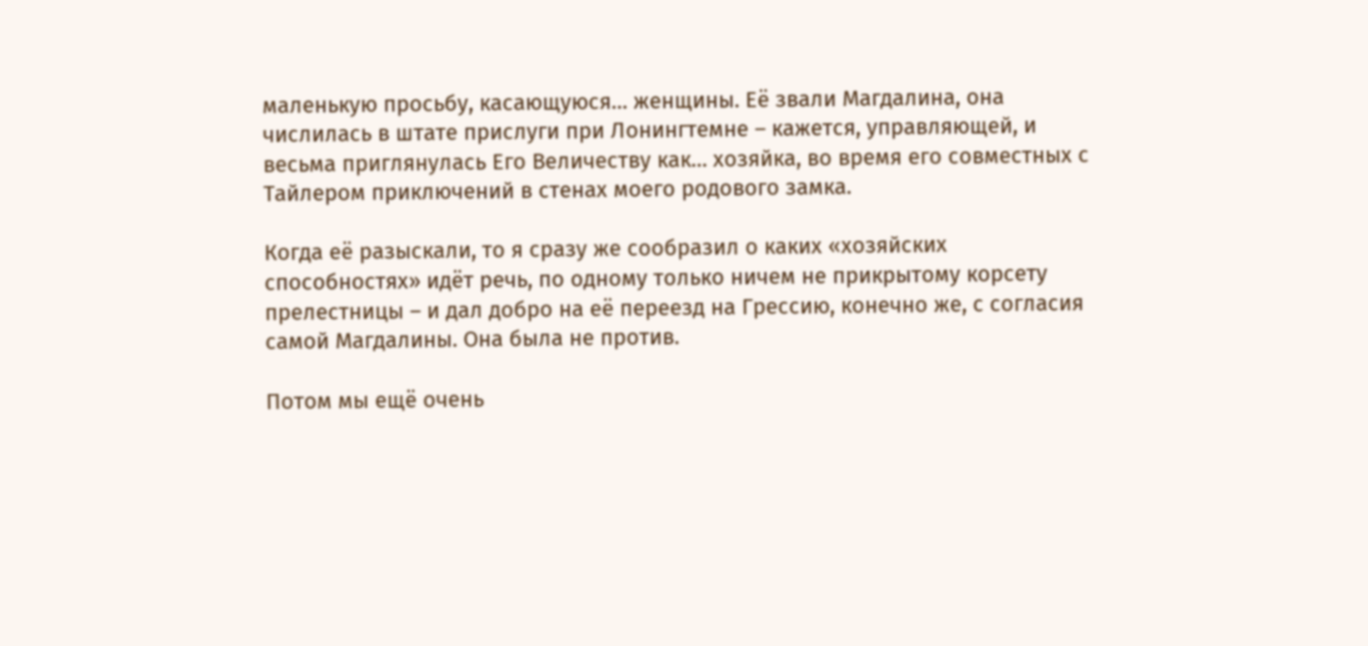маленькую просьбу, касающуюся… женщины. Её звали Магдалина, она числилась в штате прислуги при Лонингтемне – кажется, управляющей, и весьма приглянулась Его Величеству как… хозяйка, во время его совместных с Тайлером приключений в стенах моего родового замка.

Когда её разыскали, то я сразу же сообразил о каких «хозяйских способностях» идёт речь, по одному только ничем не прикрытому корсету прелестницы – и дал добро на её переезд на Грессию, конечно же, с согласия самой Магдалины. Она была не против.

Потом мы ещё очень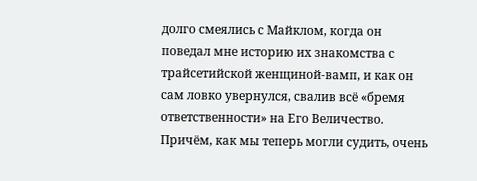долго смеялись с Майклом, когда он поведал мне историю их знакомства с трайсетийской женщиной-вамп, и как он сам ловко увернулся, свалив всё «бремя ответственности» на Его Величество. Причём, как мы теперь могли судить, очень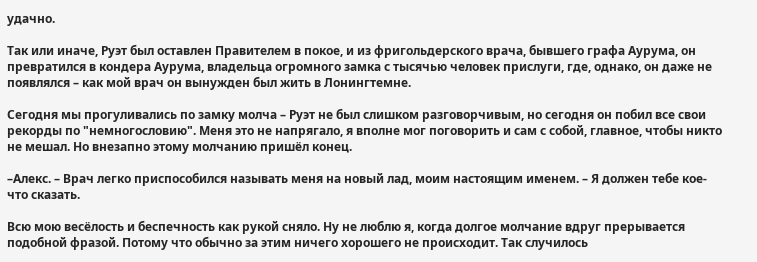удачно.

Так или иначе, Руэт был оставлен Правителем в покое, и из фригольдерского врача, бывшего графа Аурума, он превратился в кондера Аурума, владельца огромного замка с тысячью человек прислуги, где, однако, он даже не появлялся – как мой врач он вынужден был жить в Лонингтемне.

Сегодня мы прогуливались по замку молча – Руэт не был слишком разговорчивым, но сегодня он побил все свои рекорды по "немногословию". Меня это не напрягало, я вполне мог поговорить и сам с собой, главное, чтобы никто не мешал. Но внезапно этому молчанию пришёл конец.

–Алекс. – Врач легко приспособился называть меня на новый лад, моим настоящим именем. – Я должен тебе кое-что сказать.

Всю мою весёлость и беспечность как рукой сняло. Ну не люблю я, когда долгое молчание вдруг прерывается подобной фразой. Потому что обычно за этим ничего хорошего не происходит. Так случилось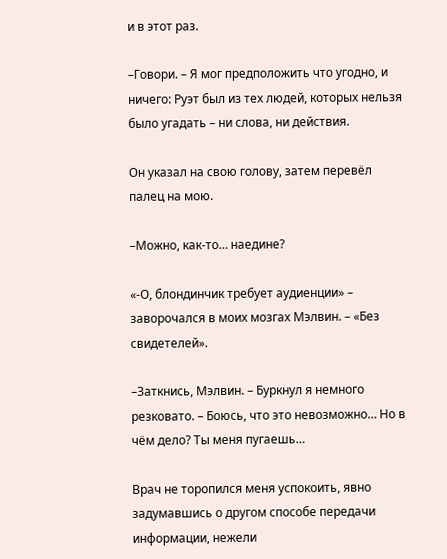и в этот раз.

–Говори. – Я мог предположить что угодно, и ничего: Руэт был из тех людей, которых нельзя было угадать – ни слова, ни действия.

Он указал на свою голову, затем перевёл палец на мою.

–Можно, как-то… наедине?

«-О, блондинчик требует аудиенции» – заворочался в моих мозгах Мэлвин. – «Без свидетелей».

–Заткнись, Мэлвин. – Буркнул я немного резковато. – Боюсь, что это невозможно… Но в чём дело? Ты меня пугаешь…

Врач не торопился меня успокоить, явно задумавшись о другом способе передачи информации, нежели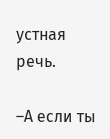устная речь.

–А если ты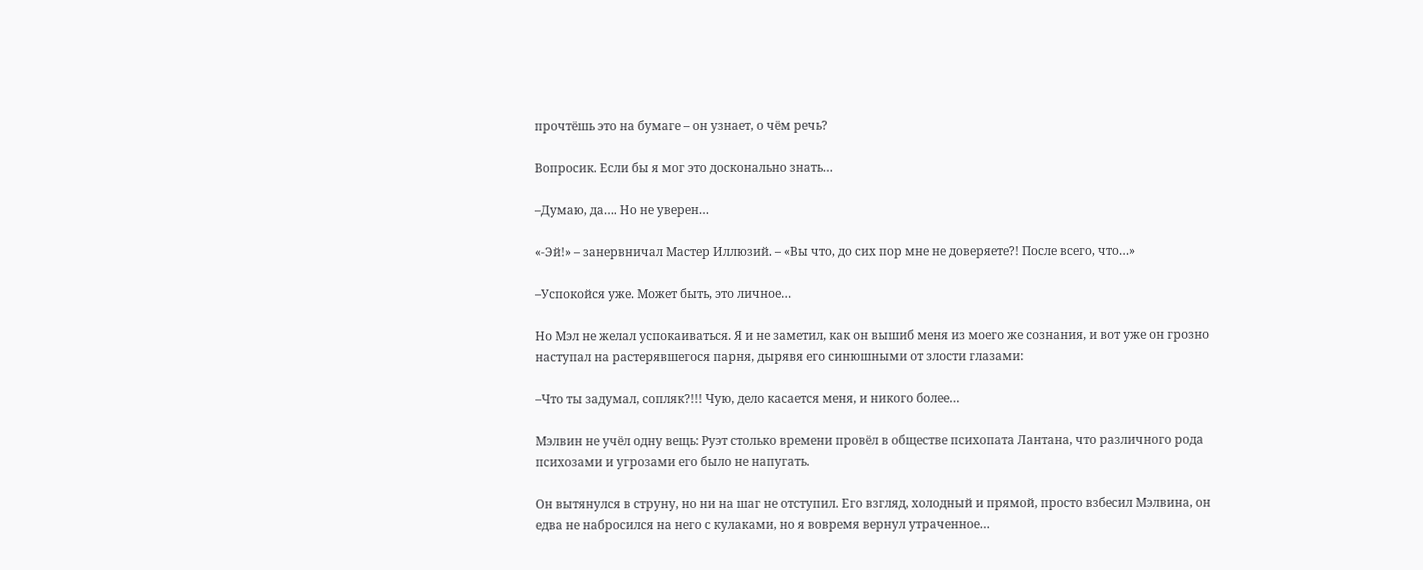прочтёшь это на бумаге – он узнает, о чём речь?

Вопросик. Если бы я мог это досконально знать…

–Думаю, да…. Но не уверен…

«-Эй!» – занервничал Мастер Иллюзий. – «Вы что, до сих пор мне не доверяете?! После всего, что…»

–Успокойся уже. Может быть, это личное…

Но Мэл не желал успокаиваться. Я и не заметил, как он вышиб меня из моего же сознания, и вот уже он грозно наступал на растерявшегося парня, дырявя его синюшными от злости глазами:

–Что ты задумал, сопляк?!!! Чую, дело касается меня, и никого более…

Мэлвин не учёл одну вещь: Руэт столько времени провёл в обществе психопата Лантана, что различного рода психозами и угрозами его было не напугать.

Он вытянулся в струну, но ни на шаг не отступил. Его взгляд, холодный и прямой, просто взбесил Мэлвина, он едва не набросился на него с кулаками, но я вовремя вернул утраченное…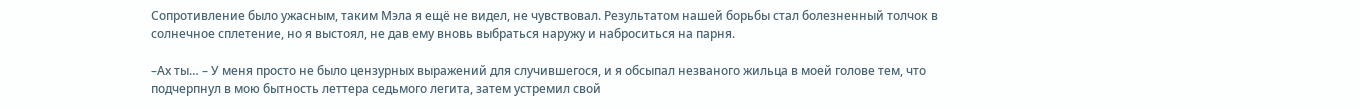Сопротивление было ужасным, таким Мэла я ещё не видел, не чувствовал. Результатом нашей борьбы стал болезненный толчок в солнечное сплетение, но я выстоял, не дав ему вновь выбраться наружу и наброситься на парня.

–Ах ты… – У меня просто не было цензурных выражений для случившегося, и я обсыпал незваного жильца в моей голове тем, что подчерпнул в мою бытность леттера седьмого легита, затем устремил свой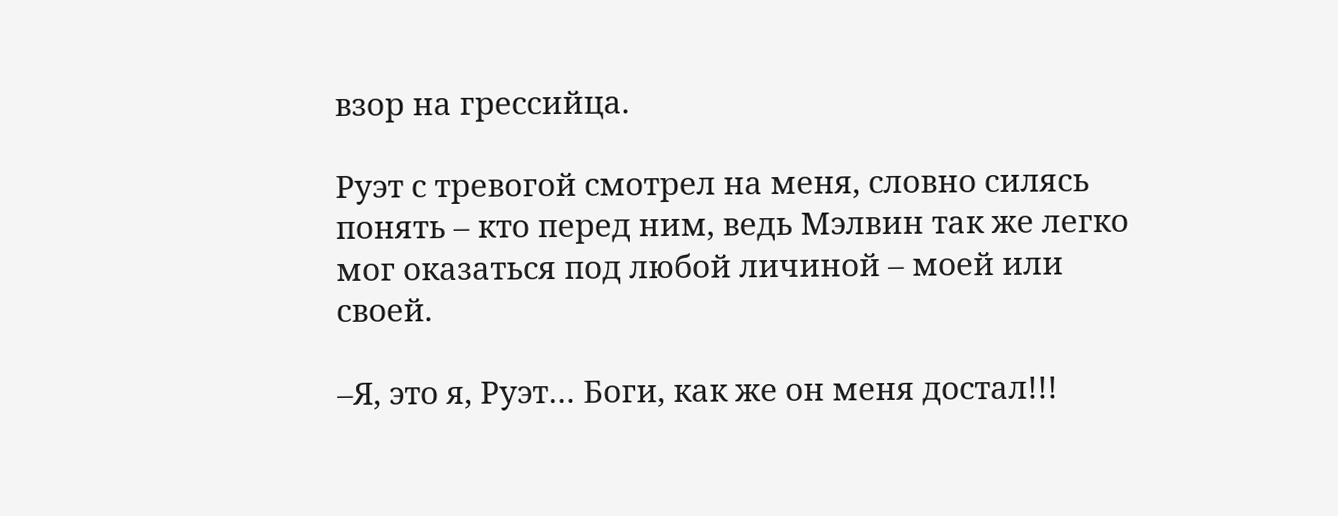взор на грессийца.

Руэт с тревогой смотрел на меня, словно силясь понять – кто перед ним, ведь Мэлвин так же легко мог оказаться под любой личиной – моей или своей.

–Я, это я, Руэт… Боги, как же он меня достал!!!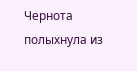Чернота полыхнула из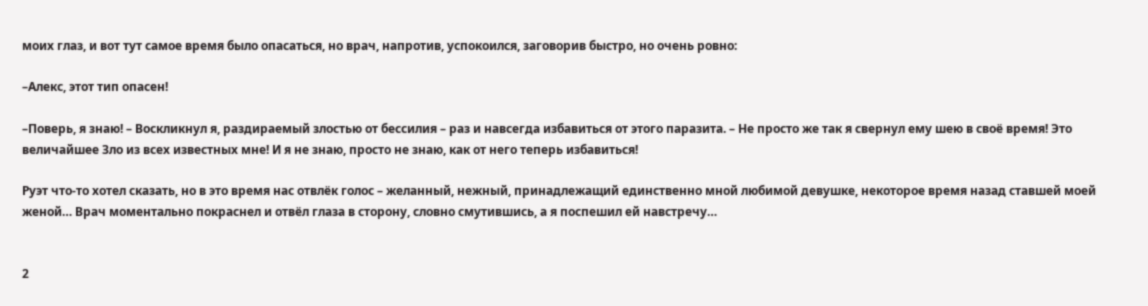моих глаз, и вот тут самое время было опасаться, но врач, напротив, успокоился, заговорив быстро, но очень ровно:

–Алекс, этот тип опасен!

–Поверь, я знаю! – Воскликнул я, раздираемый злостью от бессилия – раз и навсегда избавиться от этого паразита. – Не просто же так я свернул ему шею в своё время! Это величайшее Зло из всех известных мне! И я не знаю, просто не знаю, как от него теперь избавиться!

Руэт что-то хотел сказать, но в это время нас отвлёк голос – желанный, нежный, принадлежащий единственно мной любимой девушке, некоторое время назад ставшей моей женой… Врач моментально покраснел и отвёл глаза в сторону, словно смутившись, а я поспешил ей навстречу…


2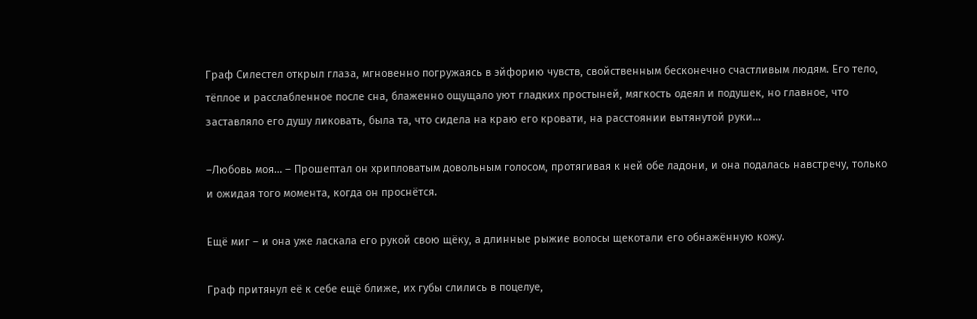Граф Силестел открыл глаза, мгновенно погружаясь в эйфорию чувств, свойственным бесконечно счастливым людям. Его тело, тёплое и расслабленное после сна, блаженно ощущало уют гладких простыней, мягкость одеял и подушек, но главное, что заставляло его душу ликовать, была та, что сидела на краю его кровати, на расстоянии вытянутой руки…

–Любовь моя… – Прошептал он хрипловатым довольным голосом, протягивая к ней обе ладони, и она подалась навстречу, только и ожидая того момента, когда он проснётся.

Ещё миг – и она уже ласкала его рукой свою щёку, а длинные рыжие волосы щекотали его обнажённую кожу.

Граф притянул её к себе ещё ближе, их губы слились в поцелуе,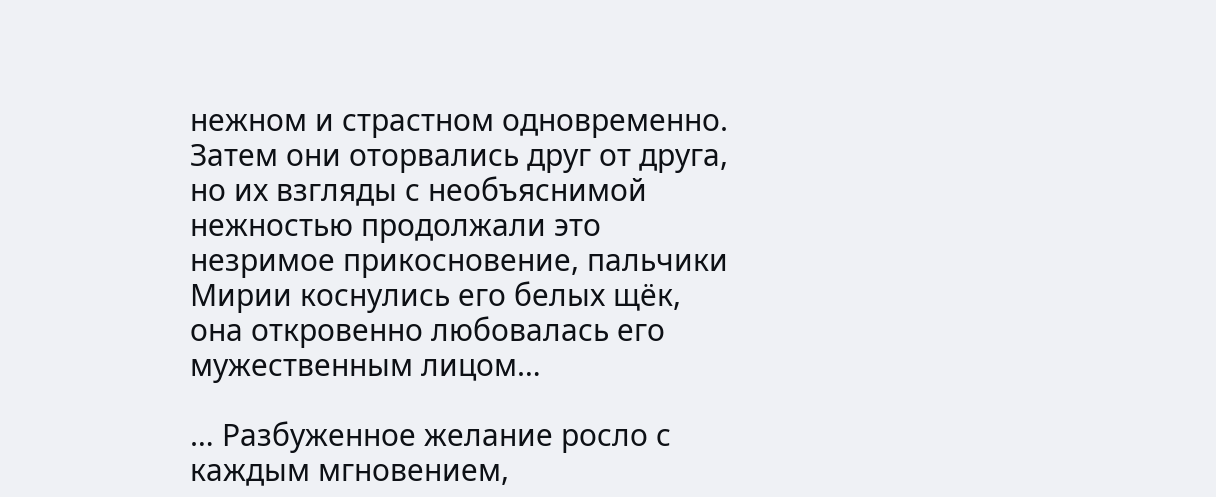нежном и страстном одновременно. Затем они оторвались друг от друга, но их взгляды с необъяснимой нежностью продолжали это незримое прикосновение, пальчики Мирии коснулись его белых щёк, она откровенно любовалась его мужественным лицом…

… Разбуженное желание росло с каждым мгновением,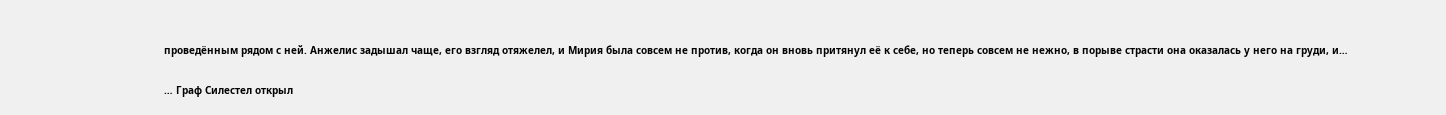проведённым рядом с ней. Анжелис задышал чаще, его взгляд отяжелел, и Мирия была совсем не против, когда он вновь притянул её к себе, но теперь совсем не нежно, в порыве страсти она оказалась у него на груди, и…

… Граф Силестел открыл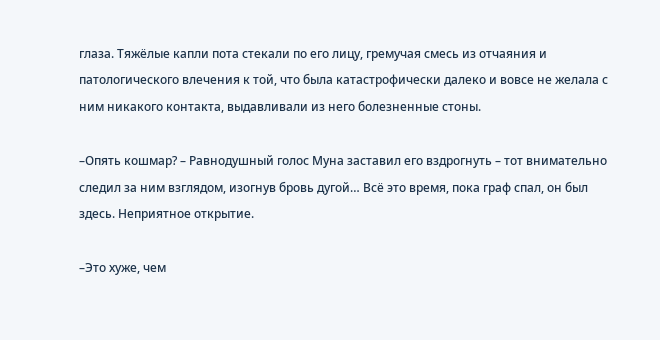глаза. Тяжёлые капли пота стекали по его лицу, гремучая смесь из отчаяния и патологического влечения к той, что была катастрофически далеко и вовсе не желала с ним никакого контакта, выдавливали из него болезненные стоны.

–Опять кошмар? – Равнодушный голос Муна заставил его вздрогнуть – тот внимательно следил за ним взглядом, изогнув бровь дугой… Всё это время, пока граф спал, он был здесь. Неприятное открытие.

–Это хуже, чем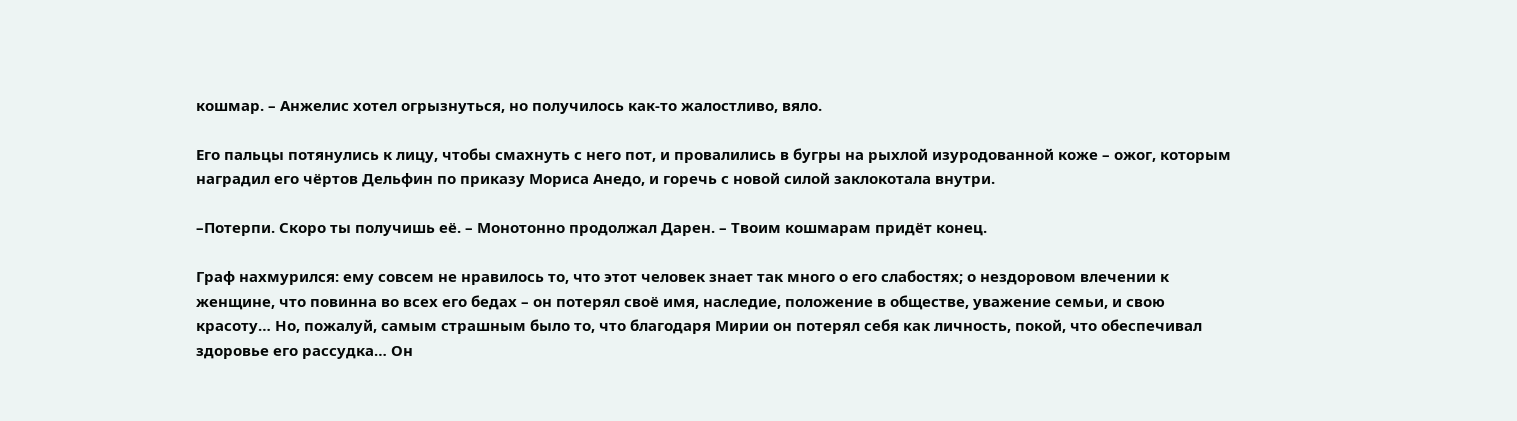кошмар. – Анжелис хотел огрызнуться, но получилось как-то жалостливо, вяло.

Его пальцы потянулись к лицу, чтобы смахнуть с него пот, и провалились в бугры на рыхлой изуродованной коже – ожог, которым наградил его чёртов Дельфин по приказу Мориса Анедо, и горечь с новой силой заклокотала внутри.

–Потерпи. Скоро ты получишь её. – Монотонно продолжал Дарен. – Твоим кошмарам придёт конец.

Граф нахмурился: ему совсем не нравилось то, что этот человек знает так много о его слабостях; о нездоровом влечении к женщине, что повинна во всех его бедах – он потерял своё имя, наследие, положение в обществе, уважение семьи, и свою красоту… Но, пожалуй, самым страшным было то, что благодаря Мирии он потерял себя как личность, покой, что обеспечивал здоровье его рассудка… Он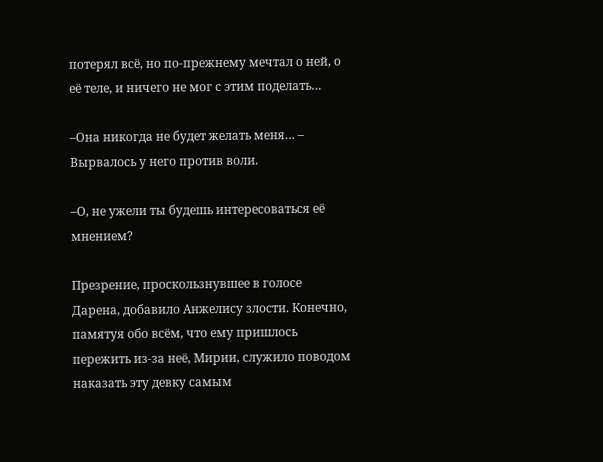потерял всё, но по-прежнему мечтал о ней, о её теле, и ничего не мог с этим поделать…

–Она никогда не будет желать меня… – Вырвалось у него против воли.

–О, не ужели ты будешь интересоваться её мнением?

Презрение, проскользнувшее в голосе Дарена, добавило Анжелису злости. Конечно, памятуя обо всём, что ему пришлось пережить из-за неё, Мирии, служило поводом наказать эту девку самым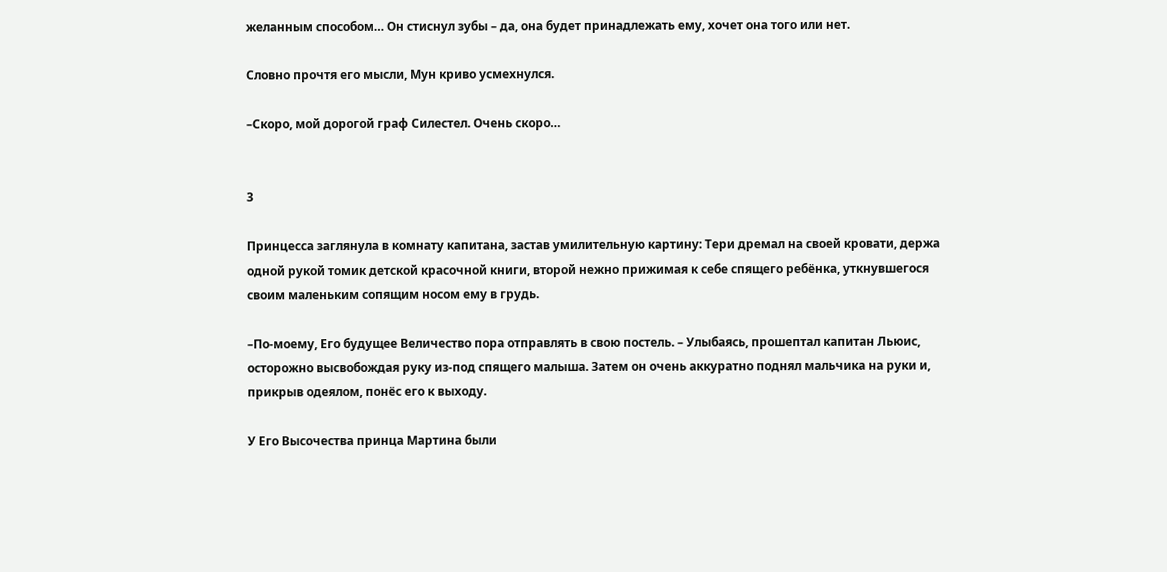желанным способом… Он стиснул зубы – да, она будет принадлежать ему, хочет она того или нет.

Словно прочтя его мысли, Мун криво усмехнулся.

–Скоро, мой дорогой граф Силестел. Очень скоро…


3

Принцесса заглянула в комнату капитана, застав умилительную картину: Тери дремал на своей кровати, держа одной рукой томик детской красочной книги, второй нежно прижимая к себе спящего ребёнка, уткнувшегося своим маленьким сопящим носом ему в грудь.

–По-моему, Его будущее Величество пора отправлять в свою постель. – Улыбаясь, прошептал капитан Льюис, осторожно высвобождая руку из-под спящего малыша. Затем он очень аккуратно поднял мальчика на руки и, прикрыв одеялом, понёс его к выходу.

У Его Высочества принца Мартина были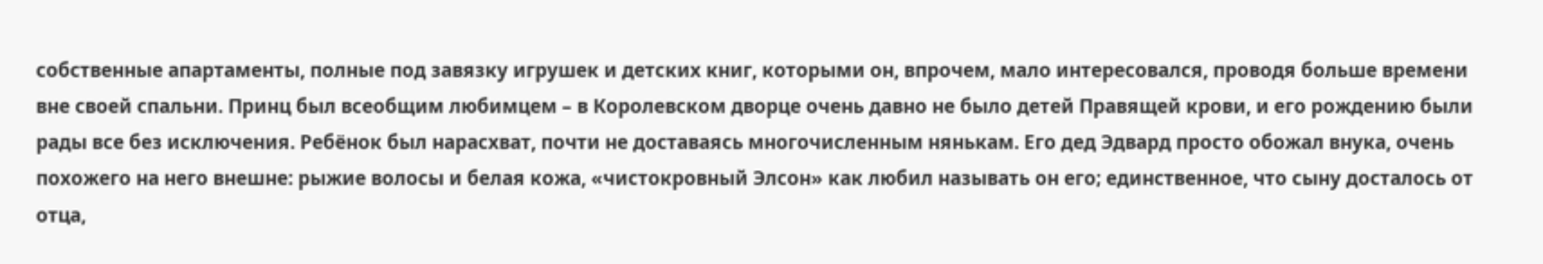собственные апартаменты, полные под завязку игрушек и детских книг, которыми он, впрочем, мало интересовался, проводя больше времени вне своей спальни. Принц был всеобщим любимцем – в Королевском дворце очень давно не было детей Правящей крови, и его рождению были рады все без исключения. Ребёнок был нарасхват, почти не доставаясь многочисленным нянькам. Его дед Эдвард просто обожал внука, очень похожего на него внешне: рыжие волосы и белая кожа, «чистокровный Элсон» как любил называть он его; единственное, что сыну досталось от отца,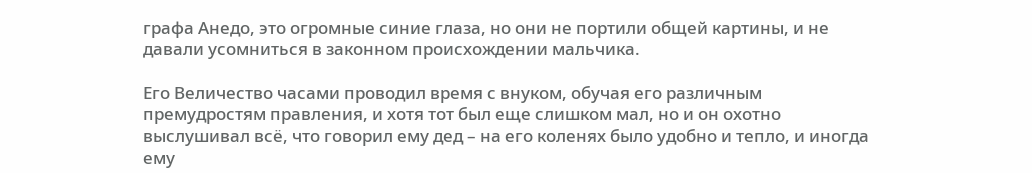графа Анедо, это огромные синие глаза, но они не портили общей картины, и не давали усомниться в законном происхождении мальчика.

Его Величество часами проводил время с внуком, обучая его различным премудростям правления, и хотя тот был еще слишком мал, но и он охотно выслушивал всё, что говорил ему дед – на его коленях было удобно и тепло, и иногда ему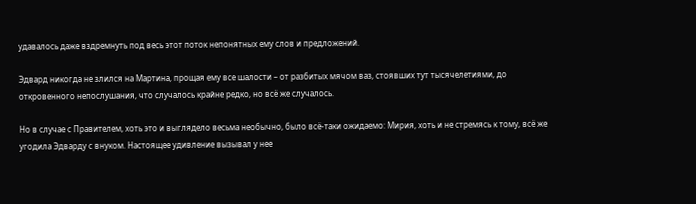удавалось даже вздремнуть под весь этот поток непонятных ему слов и предложений.

Эдвард никогда не злился на Мартина, прощая ему все шалости – от разбитых мячом ваз, стоявших тут тысячелетиями, до откровенного непослушания, что случалось крайне редко, но всё же случалось.

Но в случае с Правителем, хоть это и выглядело весьма необычно, было всё-таки ожидаемо: Мирия, хоть и не стремясь к тому, всё же угодила Эдварду с внуком. Настоящее удивление вызывал у нее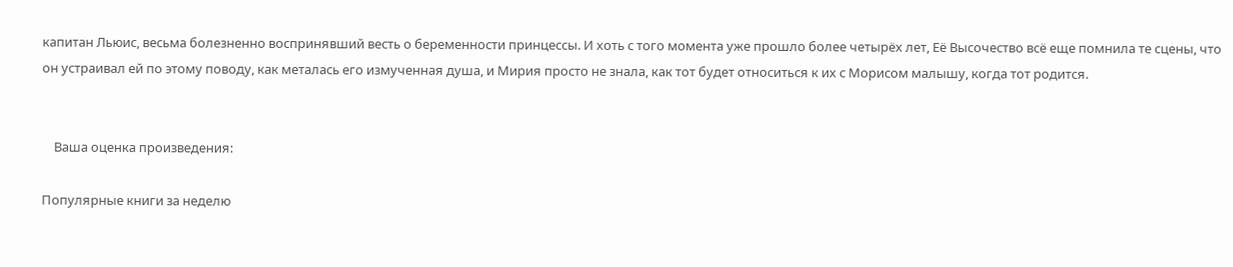капитан Льюис, весьма болезненно воспринявший весть о беременности принцессы. И хоть с того момента уже прошло более четырёх лет, Её Высочество всё еще помнила те сцены, что он устраивал ей по этому поводу, как металась его измученная душа, и Мирия просто не знала, как тот будет относиться к их с Морисом малышу, когда тот родится.


    Ваша оценка произведения:

Популярные книги за неделю